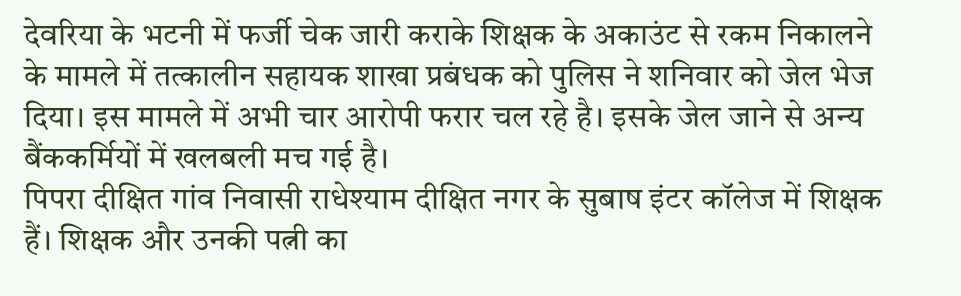देवरिया के भटनी में फर्जी चेक जारी कराके शिक्षक के अकाउंट से रकम निकालने के मामले में तत्कालीन सहायक शाखा प्रबंधक को पुलिस ने शनिवार को जेल भेज दिया। इस मामले में अभी चार आरोपी फरार चल रहे है। इसके जेल जाने से अन्य बैंककर्मियों में खलबली मच गई है।
पिपरा दीक्षित गांव निवासी राधेश्याम दीक्षित नगर के सुबाष इंटर कॉलेज में शिक्षक हैं। शिक्षक और उनकी पत्नी का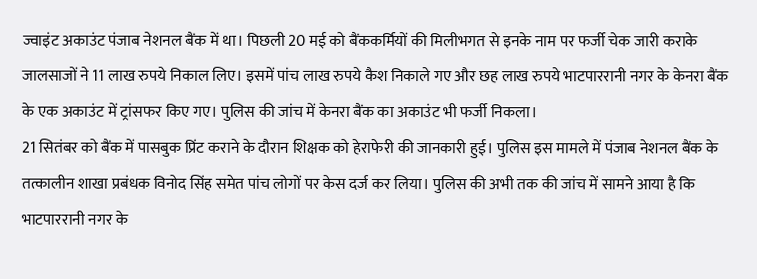ज्वाइंट अकाउंट पंजाब नेशनल बैंक में था। पिछली 20 मई को बैंककर्मियों की मिलीभगत से इनके नाम पर फर्जी चेक जारी कराके जालसाजों ने 11 लाख रुपये निकाल लिए। इसमें पांच लाख रुपये कैश निकाले गए और छह लाख रुपये भाटपाररानी नगर के केनरा बैंक के एक अकाउंट में ट्रांसफर किए गए। पुलिस की जांच में केनरा बैंक का अकाउंट भी फर्जी निकला।
21 सितंबर को बैंक में पासबुक प्रिंट कराने के दौरान शिक्षक को हेराफेरी की जानकारी हुई। पुलिस इस मामले में पंजाब नेशनल बैंक के तत्कालीन शाखा प्रबंधक विनोद सिंह समेत पांच लोगों पर केस दर्ज कर लिया। पुलिस की अभी तक की जांच में सामने आया है कि भाटपाररानी नगर के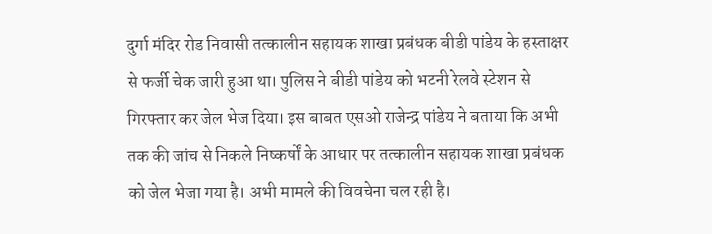दुर्गा मंदिर रोड निवासी तत्कालीन सहायक शाखा प्रबंधक बीडी पांडेय के हस्ताक्षर से फर्जी चेक जारी हुआ था। पुलिस ने बीडी पांडेय को भटनी रेलवे स्टेशन से गिरफ्तार कर जेल भेज दिया। इस बाबत एसओ राजेन्द्र पांडेय ने बताया कि अभी तक की जांच से निकले निष्कर्षों के आधार पर तत्कालीन सहायक शाखा प्रबंधक को जेल भेजा गया है। अभी मामले की विवचेना चल रही है।